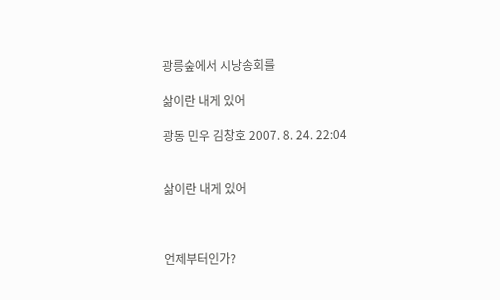광릉숲에서 시낭송회를

삶이란 내게 있어

광동 민우 김창호 2007. 8. 24. 22:04


삶이란 내게 있어



언제부터인가?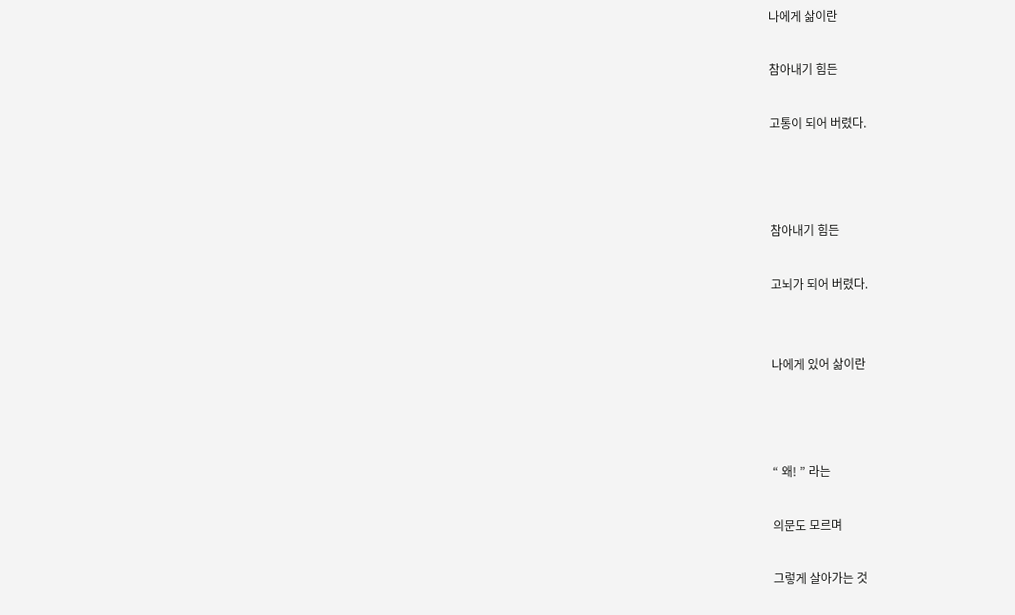나에게 삶이란

참아내기 힘든

고통이 되어 버렸다.



참아내기 힘든

고뇌가 되어 버렸다.


나에게 있어 삶이란



“ 왜! ” 라는

의문도 모르며

그렇게 살아가는 것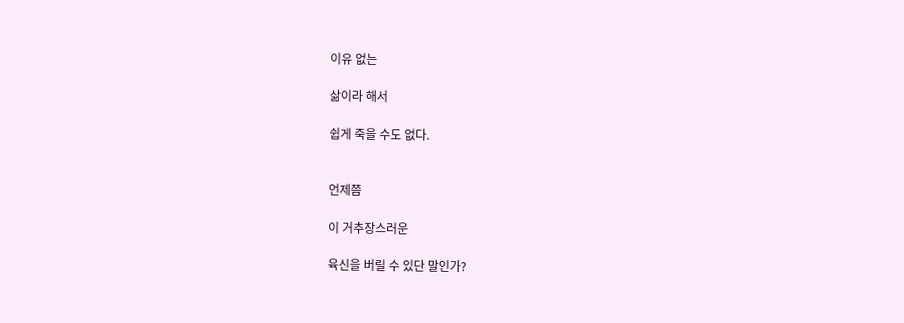이유 없는

삶이라 해서

쉽게 죽을 수도 없다.


언제쯤

이 거추장스러운

육신을 버릴 수 있단 말인가?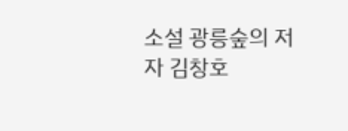소설 광릉숲의 저자 김창호